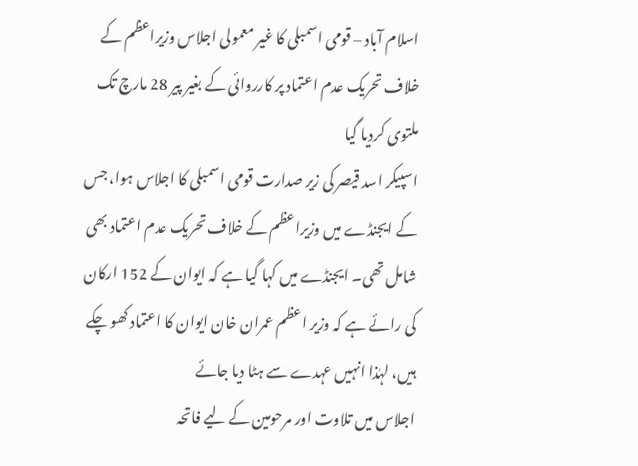اسلام آباد – قومی اسمبلی کا غیر معمولی اجلاس وزیراعظم کے خلاف تحریک عدم اعتماد پر کارروائی کے بغیر پیر 28 مارچ تک ملتوی کردیا گیا
اسپیکر اسد قیصر کی زیر صدارت قومی اسمبلی کا اجلاس ہوا، جس کے ایجنڈے میں وزیراعظم کے خلاف تحریک عدم اعتماد بھی شامل تھی۔ ایجنڈے میں کہا گیا ہے کہ ایوان کے 152 ارکان کی رائے ہے کہ وزیر اعظم عمران خان ایوان کا اعتماد کھو چکے ہیں، لہٰذا انہیں عہدے سے ہٹا دیا جائے
اجلاس میں تلاوت اور مرحومین کے لیے فاتحہ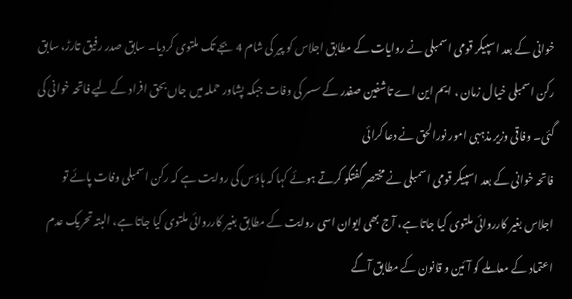خوانی کے بعد اسپیکر قومی اسمبلی نے روایات کے مطابق اجلاس کو پیر کی شام 4 بجے تک ملتوی کردیا۔ سابق صدر رفیق تارڑ، سابق رکن اسمبلی خیال زمان ، ایم این اے تاشفین صفدر کے سسر کی وفات جبکہ پشاور حملہ میں جاں بحق افراد کے لیے فاتحہ خوانی کی گئی۔ وفاقی وزیر مذہبی امور نورالحق نے دعا کرائی
فاتحہ خوانی کے بعد اسپیکر قومی اسمبلی نے مختصر گفتگو کرتے ہوئے کہا کہ ہاؤس کی روایت ہے کہ رکن اسمبلی وفات پائے تو اجلاس بغیر کارروائی ملتوی کیا جاتا ہے، آج بھی ایوان اسی روایت کے مطابق بغیر کارروائی ملتوی کیا جاتا ہے، البتہ تحریک عدم اعتماد کے معاملے کو آئین و قانون کے مطابق آگے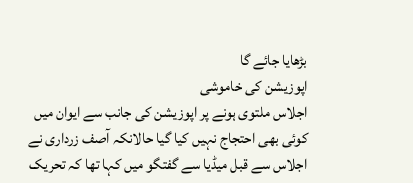بڑھایا جائے گا
اپوزیشن کی خاموشی
اجلاس ملتوی ہونے پر اپوزیشن کی جانب سے ایوان میں کوئی بھی احتجاج نہیں کیا گیا حالانکہ آصف زرداری نے اجلاس سے قبل میڈیا سے گفتگو میں کہا تھا کہ تحریک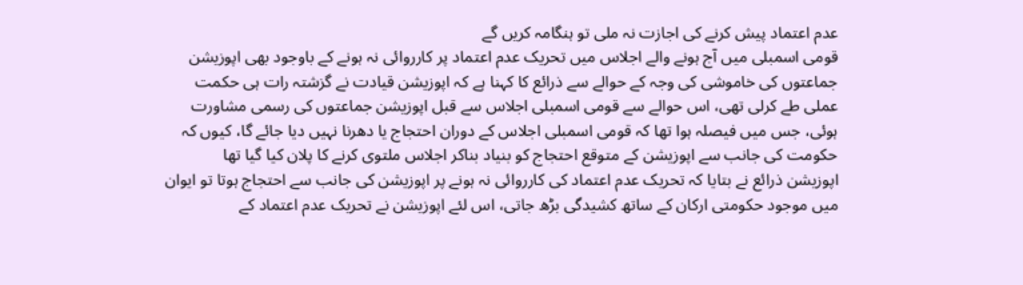عدم اعتماد پیش کرنے کی اجازت نہ ملی تو ہنگامہ کریں گے
قومی اسمبلی میں آج ہونے والے اجلاس میں تحریک عدم اعتماد پر کارروائی نہ ہونے کے باوجود بھی اپوزیشن جماعتوں کی خاموشی کی وجہ کے حوالے سے ذرائع کا کہنا ہے کہ اپوزیشن قیادت نے گزشتہ رات ہی حکمت عملی طے کرلی تھی، اس حوالے سے قومی اسمبلی اجلاس سے قبل اپوزیشن جماعتوں کی رسمی مشاورت ہوئی، جس میں فیصلہ ہوا تھا کہ قومی اسمبلی اجلاس کے دوران احتجاج یا دھرنا نہیں دیا جائے گا، کیوں کہ حکومت کی جانب سے اپوزیشن کے متوقع احتجاج کو بنیاد بناکر اجلاس ملتوی کرنے کا پلان کیا گیا تھا
اپوزیشن ذرائع نے بتایا کہ تحریک عدم اعتماد کی کارروائی نہ ہونے پر اپوزیشن کی جانب سے احتجاج ہوتا تو ایوان میں موجود حکومتی ارکان کے ساتھ کشیدگی بڑھ جاتی، اس لئے اپوزیشن نے تحریک عدم اعتماد کے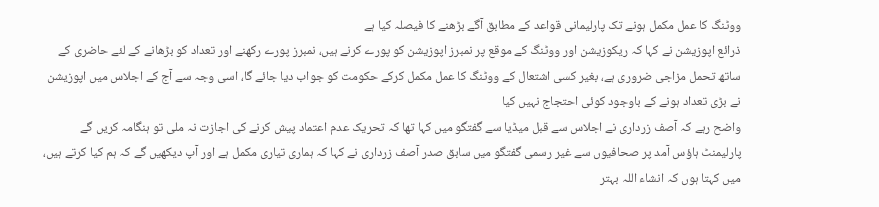ووٹنگ کا عمل مکمل ہونے تک پارلیمانی قواعد کے مطابق آگے بڑھنے کا فیصلہ کیا ہے
ذرائع اپوزیشن نے کہا کہ ریکوزیشن اور ووٹنگ کے موقع پر نمبرز اپوزیشن کو پورے کرنے ہیں، نمبرز پورے رکھنے اور تعداد کو بڑھانے کے لئے حاضری کے ساتھ تحمل مزاجی ضروری ہے، بغیر کسی اشتعال کے ووٹنگ کا عمل مکمل کرکے حکومت کو جواب دیا جائے گا، اسی وجہ سے آج کے اجلاس میں اپوزیشن نے بڑی تعداد ہونے کے باوجود کوئی احتجاج نہیں کیا
واضح رہے کہ آصف زرداری نے اجلاس سے قبل میڈیا سے گفتگو میں کہا تھا کہ تحریک عدم اعتماد پیش کرنے کی اجازت نہ ملی تو ہنگامہ کریں گے
پارلیمنٹ ہاؤس آمد پر صحافیوں سے غیر رسمی گفتگو میں سابق صدر آصف زرداری نے کہا کہ ہماری تیاری مکمل ہے اور آپ دیکھیں گے کہ ہم کیا کرتے ہیں، میں کہتا ہوں کہ انشاء اللہ بہتر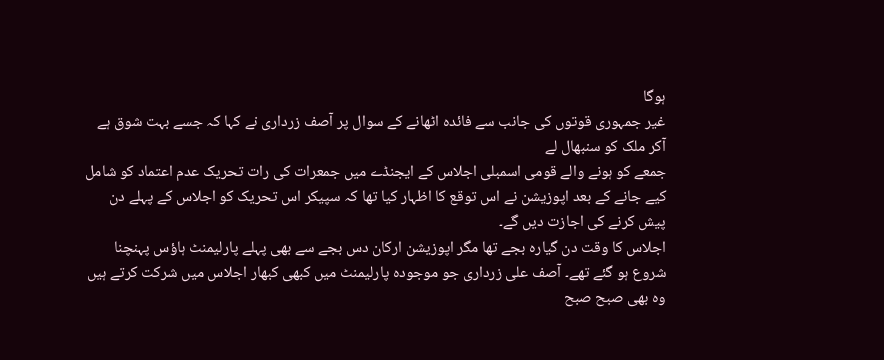ہوگا
غیر جمہوری قوتوں کی جانب سے فائدہ اٹھانے کے سوال پر آصف زرداری نے کہا کہ جسے بہت شوق ہے آکر ملک کو سنبھال لے
جمعے کو ہونے والے قومی اسمبلی اجلاس کے ایجنڈے میں جمعرات کی رات تحریک عدم اعتماد کو شامل کیے جانے کے بعد اپوزیشن نے اس توقع کا اظہار کیا تھا کہ سپیکر اس تحریک کو اجلاس کے پہلے دن پیش کرنے کی اجازت دیں گے۔
اجلاس کا وقت دن گیارہ بجے تھا مگر اپوزیشن ارکان دس بجے سے بھی پہلے پارلیمنٹ ہاؤس پہنچنا شروع ہو گئے تھے۔ آصف علی زرداری جو موجودہ پارلیمنٹ میں کبھی کبھار اجلاس میں شرکت کرتے ہیں وہ بھی صبح صبح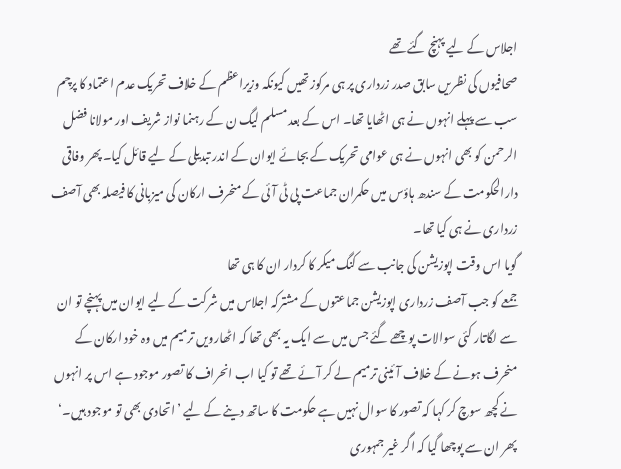اجلاس کے لیے پہنچ گئے تھے
صحافیوں کی نظریں سابق صدر زرداری پر ہی مرکوز تھیں کیونکہ وزیراعظم کے خلاف تحریک عدم اعتماد کا پرچم سب سے پہلے انہوں نے ہی اٹھایا تھا۔ اس کے بعد مسلم لیگ ن کے رہنما نواز شریف اور مولانا فضل الرحمن کو بھی انہوں نے ہی عوامی تحریک کے بجائے ایوان کے اندر تبدیلی کے لیے قائل کیا۔ پھر وفاقی دارالحکومت کے سندھ ہاؤس میں حکمران جماعت پی ٹی آئی کے منحرف ارکان کی میزبانی کا فیصلہ بھی آصف زرداری نے ہی کیا تھا۔
گویا اس وقت اپوزیشن کی جانب سے کنگ میکر کا کردار ان کا ہی تھا
جمعے کو جب آصف زرداری اپوزیشن جماعتوں کے مشترکہ اجلاس میں شرکت کے لیے ایوان میں پہنچے تو ان سے لگاتار کئی سوالات پوچھے گئے جس میں سے ایک یہ بھی تھا کہ اٹھارویں ترمیم میں وہ خود ارکان کے منحرف ہونے کے خلاف آئینی ترمیم لے کر آئے تھے تو کیا اب انحراف کا تصور موجود ہے اس پر انہوں نے کچھ سوچ کر کہا کہ تصور کا سوال نہیں ہے حکومت کا ساتھ دینے کے لیے ’اتحادی بھی تو موجود ہیں۔‘
پھر ان سے پوچھا گیا کہ اگر غیر جمہوری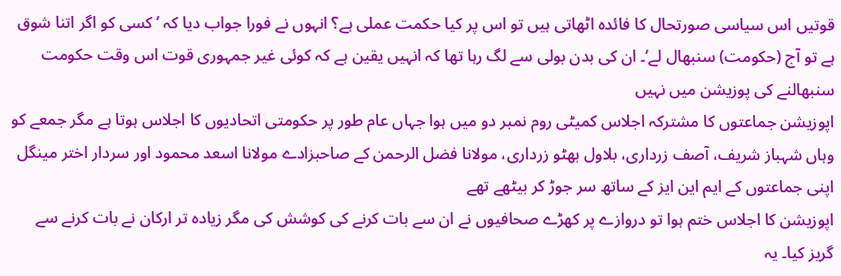قوتیں اس سیاسی صورتحال کا فائدہ اٹھاتی ہیں تو اس پر کیا حکمت عملی ہے؟ انہوں نے فورا جواب دیا کہ ’کسی کو اگر اتنا شوق ہے تو آج (حکومت) سنبھال لے‘۔ ان کی بدن بولی سے لگ رہا تھا کہ انہیں یقین ہے کہ کوئی غیر جمہوری قوت اس وقت حکومت سنبھالنے کی پوزیشن میں نہیں
اپوزیشن جماعتوں کا مشترکہ اجلاس کمیٹی روم نمبر دو میں ہوا جہاں عام طور پر حکومتی اتحادیوں کا اجلاس ہوتا ہے مگر جمعے کو وہاں شہباز شریف، آصف زرداری، بلاول بھٹو زرداری، مولانا فضل الرحمن کے صاحبزادے مولانا اسعد محمود اور سردار اختر مینگل اپنی جماعتوں کے ایم این ایز کے ساتھ سر جوڑ کر بیٹھے تھے
اپوزیشن کا اجلاس ختم ہوا تو دروازے پر کھڑے صحافیوں نے ان سے بات کرنے کی کوشش کی مگر زیادہ تر ارکان نے بات کرنے سے گریز کیا۔ یہ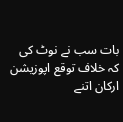بات سب نے نوٹ کی کہ خلاف توقع اپوزیشن ارکان اتنے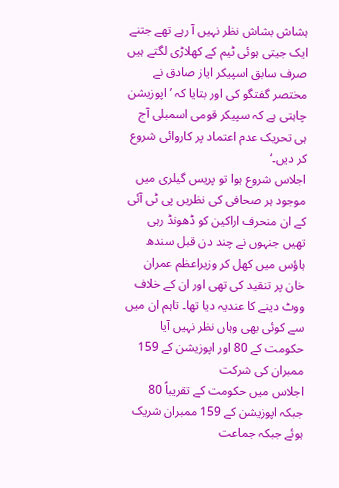ہشاش بشاش نظر نہیں آ رہے تھے جتنے ایک جیتی ہوئی ٹیم کے کھلاڑی لگتے ہیں
صرف سابق اسپیکر ایاز صادق نے مختصر گفتگو کی اور بتایا کہ ’اپوزیشن چاہتی ہے کہ سپیکر قومی اسمبلی آج ہی تحریک عدم اعتماد پر کاروائی شروع کر دیں۔‘
اجلاس شروع ہوا تو پریس گیلری میں موجود ہر صحافی کی نظریں پی ٹی آئی کے ان منحرف اراکین کو ڈھونڈ رہی تھیں جنہوں نے چند دن قبل سندھ ہاؤس میں کھل کر وزیراعظم عمران خان پر تنقید کی تھی اور ان کے خلاف ووٹ دینے کا عندیہ دیا تھا۔ تاہم ان میں سے کوئی بھی وہاں نظر نہیں آیا
حکومت کے 80 اور اپوزیشن کے 159 ممبران کی شرکت
اجلاس میں حکومت کے تقریباً 80 جبکہ اپوزیشن کے 159 ممبران شریک ہوئے جبکہ جماعت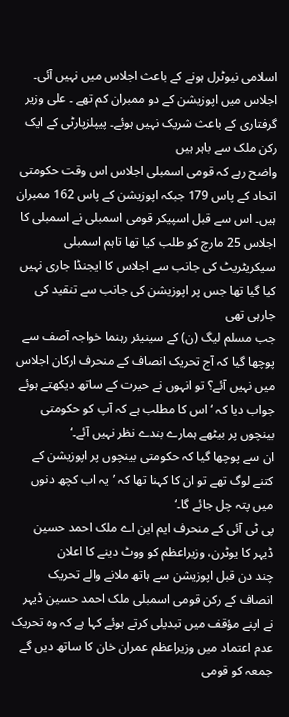اسلامی نیوٹرل ہونے کے باعث اجلاس میں نہیں آئی۔ اجلاس میں اپوزیشن کے دو ممبران کم تھے ۔ علی وزیر گرفتاری کے باعث شریک نہیں ہوئے۔ پیپلزپارٹی کے ایک رکن ملک سے باہر ہیں
واضح رہے کہ قومی اسمبلی اجلاس اس وقت حکومتی اتحاد کے پاس 179 جبکہ اپوزیشن کے پاس 162 ممبران ہیں۔ اس سے قبل اسپیکر قومی اسمبلی نے اسمبلی کا اجلاس 25 مارچ کو طلب کیا تھا تاہم اسمبلی سیکریٹریٹ کی جانب سے اجلاس کا ایجنڈا جاری نہیں کیا گیا تھا جس پر اپوزیشن کی جانب سے تنقید کی جارہی تھی
جب مسلم لیگ (ن) کے سینیئر رہنما خواجہ آصف سے پوچھا گیا کہ آج تحریک انصاف کے منحرف ارکان اجلاس میں نہیں آئے؟ تو انہوں نے حیرت کے ساتھ دیکھتے ہوئے جواب دیا کہ ‘اس کا مطلب ہے کہ آپ کو حکومتی بینچوں پر بیٹھے ہمارے بندے نظر نہیں آئے۔‘
ان سے پوچھا گیا کہ حکومتی بینچوں پر اپوزیشن کے کتنے لوگ تھے تو ان کا کہنا تھا کہ ’یہ اب کچھ دنوں میں پتہ چل جائے گا۔‘
پی ٹی آئی کے منحرف ایم این اے ملک احمد حسین ڈیہر کا یوٹرن، وزیراعظم کو ووٹ دینے کا اعلان
چند دن قبل اپوزیشن سے ہاتھ ملانے والے تحریک انصاف کے رکن قومی اسمبلی ملک احمد حسین ڈیہر نے اپنے مؤقف میں تبدیلی کرتے ہوئے کہا ہے کہ وہ تحریک عدم اعتماد میں وزیراعظم عمران خان کا ساتھ دیں گے
جمعہ کو قومی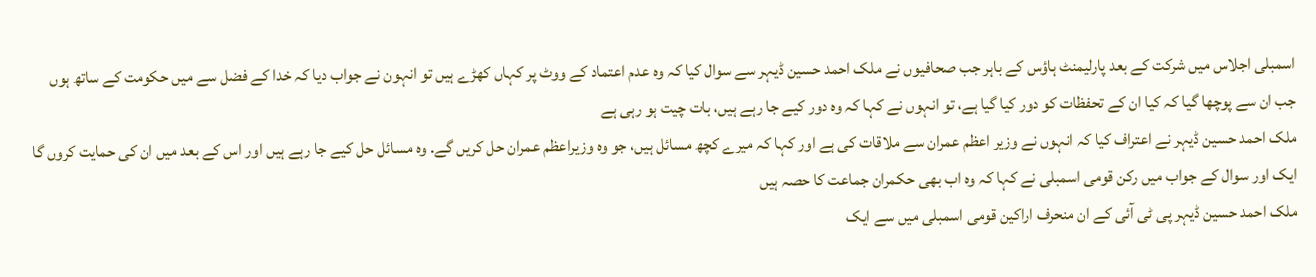اسمبلی اجلاس میں شرکت کے بعد پارلیمنٹ ہاؤس کے باہر جب صحافیوں نے ملک احمد حسین ڈیہر سے سوال کیا کہ وہ عدم اعتماد کے ووٹ پر کہاں کھڑے ہیں تو انہون نے جواب دیا کہ خدا کے فضل سے میں حکومت کے ساتھ ہوں
جب ان سے پوچھا گیا کہ کیا ان کے تحفظات کو دور کیا گیا ہے، تو انہوں نے کہا کہ وہ دور کیے جا رہے ہیں، بات چیت ہو رہی ہے
ملک احمد حسین ڈیہر نے اعتراف کیا کہ انہوں نے وزیر اعظم عمران سے ملاقات کی ہے اور کہا کہ میرے کچھ مسائل ہیں، جو وہ وزیراعظم عمران حل کریں گے. وہ مسائل حل کیے جا رہے ہیں اور اس کے بعد میں ان کی حمایت کروں گا
ایک اور سوال کے جواب میں رکن قومی اسمبلی نے کہا کہ وہ اب بھی حکمران جماعت کا حصہ ہیں
ملک احمد حسین ڈیہر پی ٹی آئی کے ان منحرف اراکین قومی اسمبلی میں سے ایک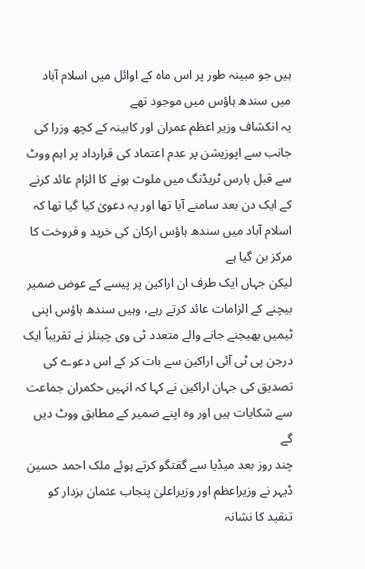ہیں جو مبینہ طور پر اس ماہ کے اوائل میں اسلام آباد میں سندھ ہاؤس میں موجود تھے
یہ انکشاف وزیر اعظم عمران اور کابینہ کے کچھ وزرا کی جانب سے اپوزیشن پر عدم اعتماد کی قرارداد پر اہم ووٹ سے قبل ہارس ٹریڈنگ میں ملوث ہونے کا الزام عائد کرنے کے ایک دن بعد سامنے آیا تھا اور یہ دعویٰ کیا گیا تھا کہ اسلام آباد میں سندھ ہاؤس ارکان کی خرید و فروخت کا مرکز بن گیا ہے
لیکن جہاں ایک طرف ان اراکین پر پیسے کے عوض ضمیر بیچنے کے الزامات عائد کرتے رہے، وہیں سندھ ہاؤس اپنی ٹیمیں بھیجنے جانے والے متعدد ٹی وی چینلز نے تقریباً ایک درجن پی ٹی آئی اراکین سے بات کر کے اس دعوے کی تصدیق کی جہان اراکین نے کہا کہ انہیں حکمران جماعت سے شکایات ہیں اور وہ اپنے ضمیر کے مطابق ووٹ دیں گے
چند روز بعد میڈیا سے گفتگو کرتے ہوئے ملک احمد حسین ڈیہر نے وزیراعظم اور وزیراعلیٰ پنجاب عثمان بزدار کو تنقید کا نشانہ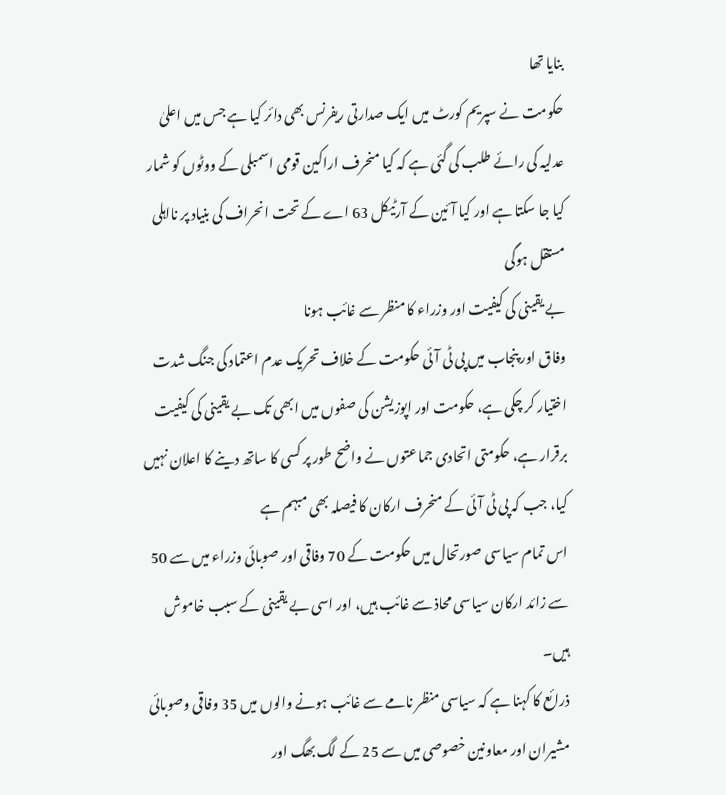بنایا تھا
حکومت نے سپریم کورٹ میں ایک صدارتی ریفرنس بھی دائر کیا ہے جس میں اعلیٰ عدلیہ کی رائے طلب کی گئی ہے کہ کیا منحرف اراکین قومی اسمبلی کے ووٹوں کو شمار کیا جا سکتا ہے اور کیا آئین کے آرٹیکل 63 اے کے تحت انحراف کی بنیاد پر نااہلی مستقل ہوگی
بے یقینی کی کیفیت اور وزراء کا منظر سے غائب ہونا
وفاق اور پنجاب میں پی ٹی آئی حکومت کے خلاف تحریک عدم اعتماد کی جنگ شدت اختیار کر چکی ہے، حکومت اور اپوزیشن کی صفوں میں ابھی تک بے یقینی کی کیفیت برقرار ہے، حکومتی اتحادی جماعتوں نے واضح طور پر کسی کا ساتھ دینے کا اعلان نہیں کیا، جب کہ پی ٹی آئی کے منحرف ارکان کا فیصلہ بھی مبہم ہے
اس تمام سیاسی صورتحال میں حکومت کے 70 وفاقی اور صوبائی وزراء میں سے 50 سے زائد ارکان سیاسی محاذ سے غائب ہیں، اور اسی بے یقینی کے سبب خاموش ہیں۔
ذرائع کا کہنا ہے کہ سیاسی منظر نامے سے غائب ہونے والوں میں 35 وفاقی وصوبائی مشیران اور معاونین خصوصی میں سے 25 کے لگ بھگ اور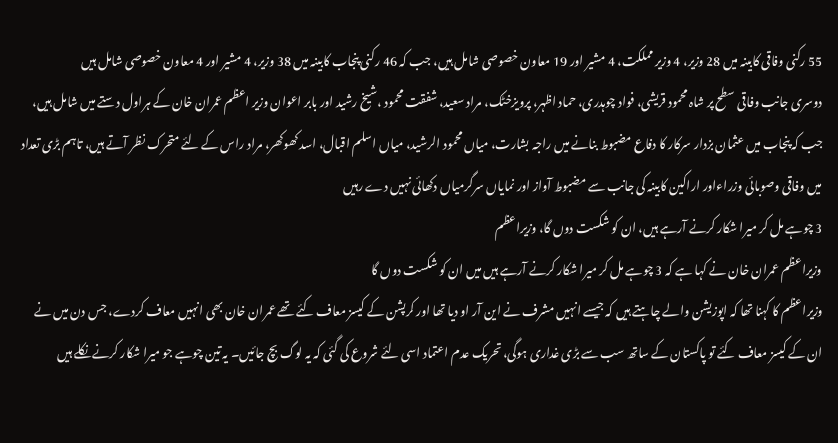55 رکنی وفاقی کابینہ میں 28 وزیر، 4 وزیر مملکت، 4 مشیر اور 19 معاون خصوصی شامل ہیں، جب کہ 46 رکنی پنجاب کابینہ میں 38 وزیر، 4 مشیر اور 4 معاون خصوصی شامل ہیں
دوسری جانب وفاقی سطح پر شاہ محمود قریشی، فواد چوہدری، حماد اظہر، پرویزخٹک، مراد سعید، شفقت محمود ،شیخ رشید اور بابر اعوان وزیر اعظم عمران خان کے ہراول دستے میں شامل ہیں، جب کہ پنجاب میں عثمان بزدار سرکار کا دفاع مضبوط بنانے میں راجہ بشارت، میاں محمود الرشید، میاں اسلم اقبال، اسد کھوکھر، مراد راس کے لئے متحرک نظر آتے ہیں، تاہم بڑی تعداد میں وفاقی وصوبائی وزراءاور اراکین کابینہ کی جانب سے مضبوط آواز اور نمایاں سرگرمیاں دکھائی نہیں دے رہیں
3 چوہے مل کر میرا شکار کرنے آرہے ہیں، ان کو شکست دوں گا، وزیراعظم
وزیراعظم عمران خان نے کہا ہے کہ 3 چوہے مل کر میرا شکار کرنے آرہے ہیں میں ان کو شکست دوں گا
وزیراعظم کا کہنا تھا کہ اپوزیشن والے چاہتے ہیں کہ جیسے انہیں مشرف نے این آر او دیا تھا اور کرپشن کے کیسز معاف کئے تھے عمران خان بھی انہیں معاف کردے، جس دن میں نے ان کے کیسز معاف کئے تو پاکستان کے ساتھ سب سے بڑی غداری ہوگی، تحریک عدم اعتماد اسی لئے شروع کی گئی کہ یہ لوگ بچ جائیں۔ یہ تین چوہے جو میرا شکار کرنے نکلے ہیں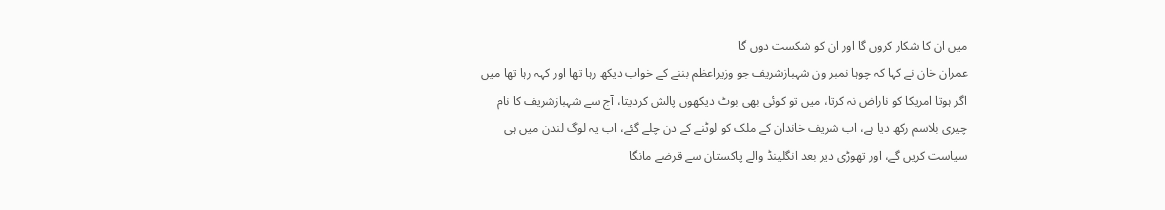میں ان کا شکار کروں گا اور ان کو شکست دوں گا
عمران خان نے کہا کہ چوہا نمبر ون شہبازشریف جو وزیراعظم بننے کے خواب دیکھ رہا تھا اور کہہ رہا تھا میں اگر ہوتا امریکا کو ناراض نہ کرتا، میں تو کوئی بھی بوٹ دیکھوں پالش کردیتا، آج سے شہبازشریف کا نام چیری بلاسم رکھ دیا ہے، اب شریف خاندان کے ملک کو لوٹنے کے دن چلے گئے، اب یہ لوگ لندن میں ہی سیاست کریں گے، اور تھوڑی دیر بعد انگلینڈ والے پاکستان سے قرضے مانگا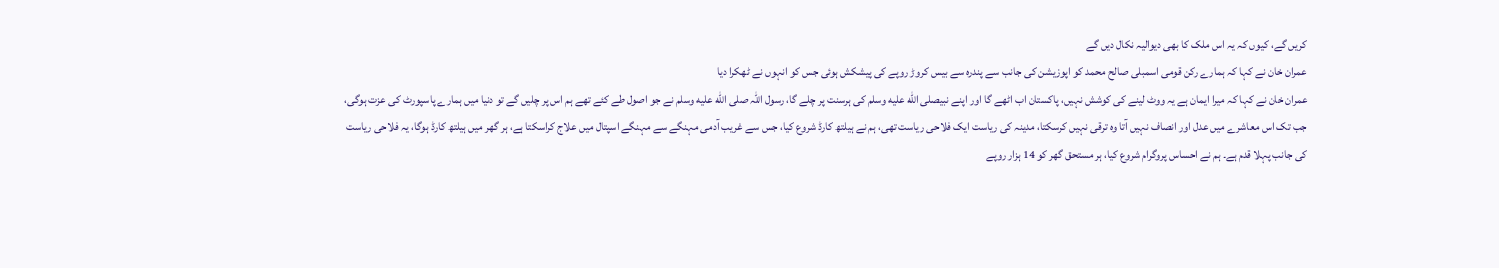کریں گے، کیوں کہ یہ اس ملک کا بھی دیوالیہ نکال دیں گے
عمران خان نے کہا کہ ہمارے رکن قومی اسمبلی صالح محمد کو اپوزیشن کی جانب سے پندرہ سے بیس کروڑ روپے کی پیشکش ہوئی جس کو انہوں نے ٹھکرا دیا
عمران خان نے کہا کہ میرا ایمان ہے یہ ووٹ لینے کی کوشش نہیں، پاکستان اب اٹھے گا اور اپنے نبیصلى الله عليه وسلم کی ہرسنت پر چلے گا، رسول اللہ صلى الله عليه وسلم نے جو اصول طے کئے تھے ہم اس پر چلیں گے تو دنیا میں ہمارے پاسپورٹ کی عزت ہوگی، جب تک اس معاشرے میں عدل اور انصاف نہیں آتا وہ ترقی نہیں کرسکتا، مدینہ کی ریاست ایک فلاحی ریاست تھی، ہم نے ہیلتھ کارڈ شروع کیا، جس سے غریب آدمی مہنگے سے مہنگے اسپتال میں علاج کراسکتا ہے، ہر گھر میں ہیلتھ کارڈ ہوگا، یہ فلاحی ریاست کی جانب پہلا قدم ہے۔ ہم نے احساس پروگرام شروع کیا، ہر مستحق گھر کو 14 ہزار روپے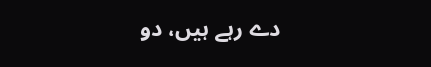دے رہے ہیں، دو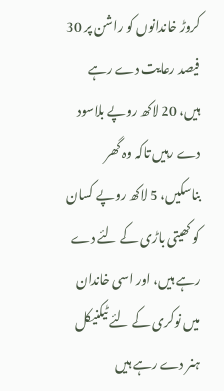کروڑ خاندانوں کو راشن پر 30 فیصد رعایت دے رہے ہیں، 20 لاکھ روپے بلاسود دے رہیں تاکہ وہ گھر بناسکیں، 5 لاکھ روپے کسان کو کھیتی باڑی کے لئے دے رہے ہیں، اور اسی خاندان میں نوکری کے لئے ٹیکنیکل ہنر دے رہے ہیں